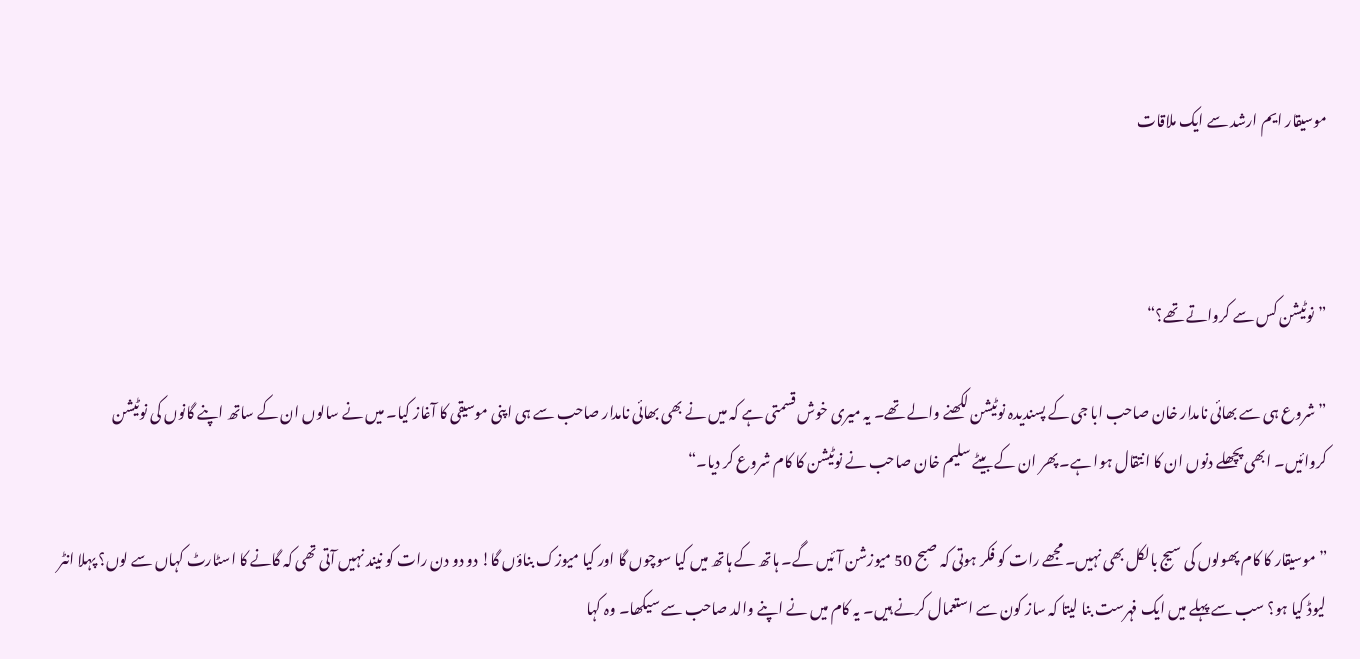موسیقار ایم ارشد سے ایک ملاقات



”نوٹیشن کس سے کرواتے تھے؟“

”شروع ہی سے بھائی نامدار خان صاحب ابا جی کے پسندیدہ نوٹیشن لکھنے والے تھے۔ یہ میری خوش قسمتی ہے کہ میں نے بھی بھائی نامدار صاحب سے ہی اپنی موسیقی کا آغاز کیا۔ میں نے سالوں ان کے ساتھ اپنے گانوں کی نوٹیشن کروائیں۔ ابھی پچھلے دنوں ان کا انتقال ہوا ہے۔ پھر ان کے بیٹے سلیم خان صاحب نے نوٹیشن کا کام شروع کر دیا۔“

”موسیقار کا کام پھولوں کی سیج بالکل بھی نہیں۔ مجھے رات کو فکر ہوتی کہ صبح 50 میوزشن آئیں گے۔ ہاتھ کے ہاتھ میں کیا سوچوں گا اور کیا میوزک بناؤں گا! دو دو دن رات کو نیند نہیں آتی تھی کہ گانے کا اسٹارٹ کہاں سے لوں؟ پہلا انٹر لیوڈ کیا ہو؟ سب سے پہلے میں ایک فہرست بنا لیتا کہ ساز کون سے استعمال کرنے ہیں۔ یہ کام میں نے اپنے والد صاحب سے سیکھا۔ وہ کہا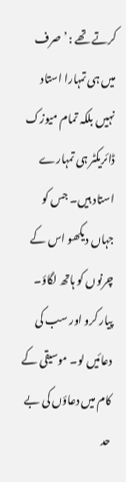کرتے تھے : ’صرف میں ہی تمہارا استاد نہیں بلکہ تمام میوزک ڈائریکٹر ہی تمہارے استاد ہیں۔ جس کو جہاں دیکھو اس کے چرنوں کو ہاتھ لگاؤ۔ پیار کرو اور سب کی دعائیں لو۔ موسیقی کے کام میں دعاؤں کی بے حد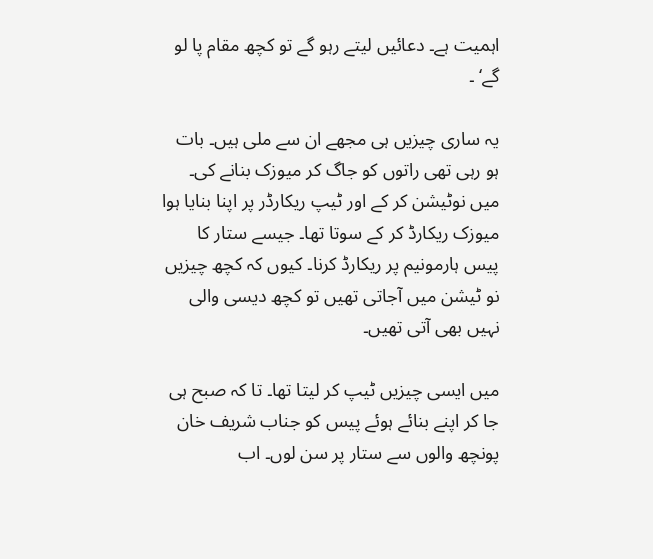اہمیت ہے۔ دعائیں لیتے رہو گے تو کچھ مقام پا لو گے‘ ۔

یہ ساری چیزیں ہی مجھے ان سے ملی ہیں۔ بات ہو رہی تھی راتوں کو جاگ کر میوزک بنانے کی۔ میں نوٹیشن کر کے اور ٹیپ ریکارڈر پر اپنا بنایا ہوا میوزک ریکارڈ کر کے سوتا تھا۔ جیسے ستار کا پیس ہارمونیم پر ریکارڈ کرنا۔ کیوں کہ کچھ چیزیں نو ٹیشن میں آجاتی تھیں تو کچھ دیسی والی نہیں بھی آتی تھیں۔

میں ایسی چیزیں ٹیپ کر لیتا تھا۔ تا کہ صبح ہی جا کر اپنے بنائے ہوئے پیس کو جناب شریف خان پونچھ والوں سے ستار پر سن لوں۔ اب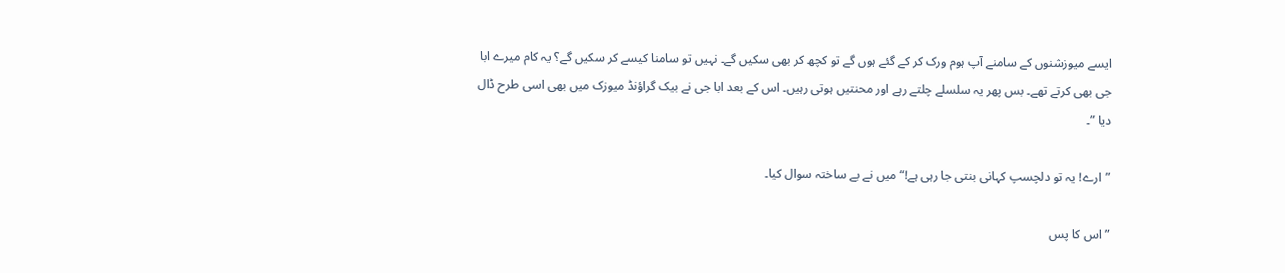ایسے میوزشنوں کے سامنے آپ ہوم ورک کر کے گئے ہوں گے تو کچھ کر بھی سکیں گے۔ نہیں تو سامنا کیسے کر سکیں گے؟ یہ کام میرے ابا جی بھی کرتے تھے۔ بس پھر یہ سلسلے چلتے رہے اور محنتیں ہوتی رہیں۔ اس کے بعد ابا جی نے بیک گراؤنڈ میوزک میں بھی اسی طرح ڈال دیا ”۔

”ارے! یہ تو دلچسپ کہانی بنتی جا رہی ہے!“ میں نے بے ساختہ سوال کیا۔

” اس کا پس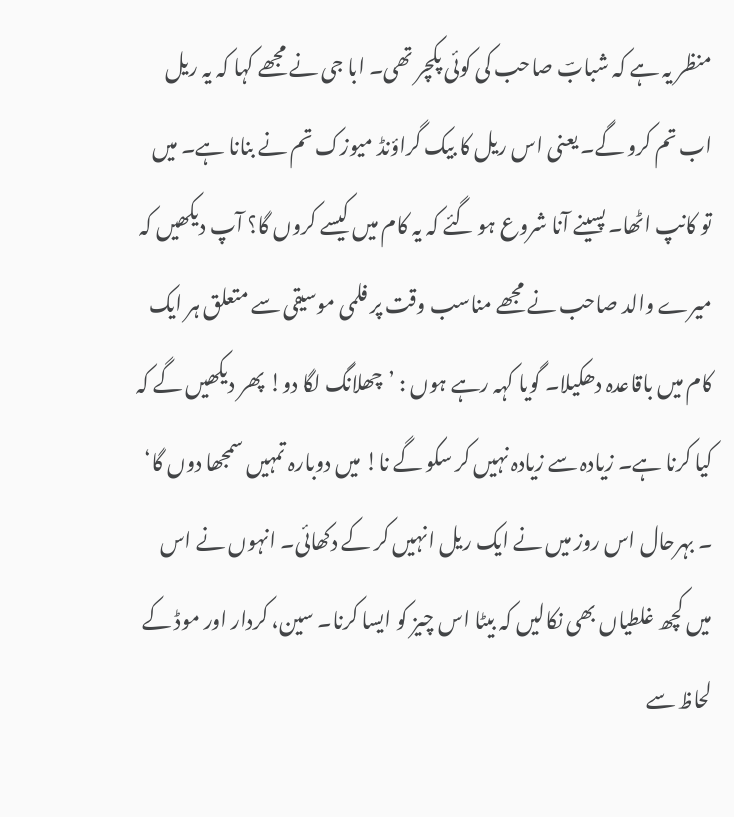منظر یہ ہے کہ شبابؔ صاحب کی کوئی پکچر تھی۔ ابا جی نے مجھے کہا کہ یہ ریل اب تم کرو گے۔ یعنی اس ریل کا بیک گراؤنڈ میوزک تم نے بنانا ہے۔ میں تو کانپ اٹھا۔ پسینے آنا شروع ہو گئے کہ یہ کام میں کیسے کروں گا؟ آپ دیکھیں کہ میرے والد صاحب نے مجھے مناسب وقت پر فلمی موسیقی سے متعلق ہر ایک کام میں باقاعدہ دھکیلا۔ گویا کہہ رہے ہوں : ’چھلانگ لگا دو! پھر دیکھیں گے کہ کیا کرنا ہے۔ زیادہ سے زیادہ نہیں کر سکو گے نا! میں دوبارہ تمہیں سمجھا دوں گا‘ ۔ بہرحال اس روز میں نے ایک ریل انہیں کر کے دکھائی۔ انہوں نے اس میں کچھ غلطیاں بھی نکالیں کہ بیٹا اس چیز کو ایسا کرنا۔ سین، کردار اور موڈ کے لحاظ سے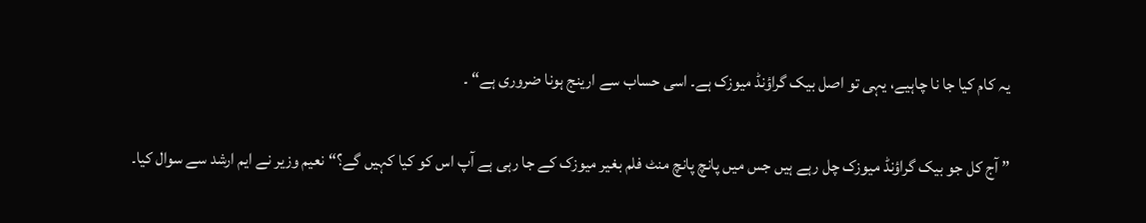یہ کام کیا جا نا چاہیے، یہی تو اصل بیک گراؤنڈ میوزک ہے۔ اسی حساب سے ارینج ہونا ضروری ہے“ ۔

” آج کل جو بیک گراؤنڈ میوزک چل رہے ہیں جس میں پانچ پانچ منٹ فلم بغیر میوزک کے جا رہی ہے آپ اس کو کیا کہیں گے؟“ نعیم وزیر نے ایم ارشد سے سوال کیا۔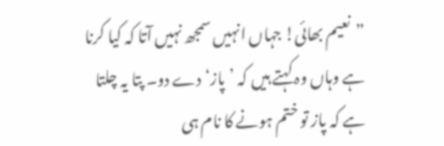”نعیم بھائی! جہاں انہیں سمجھ نہیں آتا کہ کیا کرنا ہے وہاں وہ کہتے ہیں کہ ’پاز‘ دے دو۔ پتا یہ چلتا ہے کہ پاز تو ختم ہونے کا نام ہی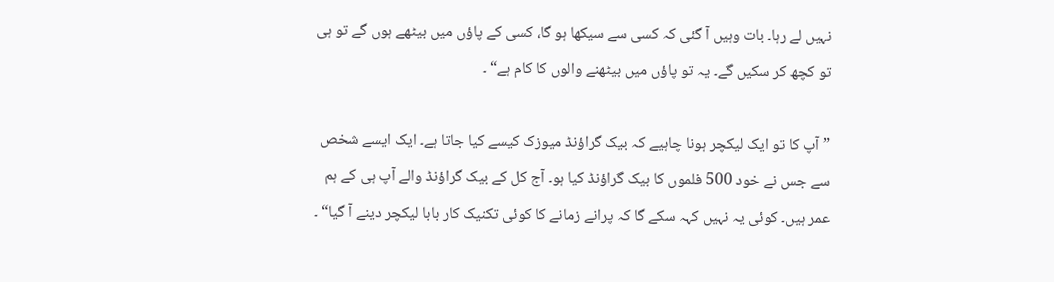نہیں لے رہا۔ بات وہیں آ گئی کہ کسی سے سیکھا ہو گا، کسی کے پاؤں میں بیٹھے ہوں گے تو ہی تو کچھ کر سکیں گے۔ یہ تو پاؤں میں بیٹھنے والوں کا کام ہے“ ۔

”آپ کا تو ایک لیکچر ہونا چاہیے کہ بیک گراؤنڈ میوزک کیسے کیا جاتا ہے۔ ایک ایسے شخص سے جس نے خود 500 فلموں کا بیک گراؤنڈ کیا ہو۔ آج کل کے بیک گراؤنڈ والے آپ ہی کے ہم عمر ہیں۔ کوئی یہ نہیں کہہ سکے گا کہ پرانے زمانے کا کوئی تکنیک کار بابا لیکچر دینے آ گیا“ ۔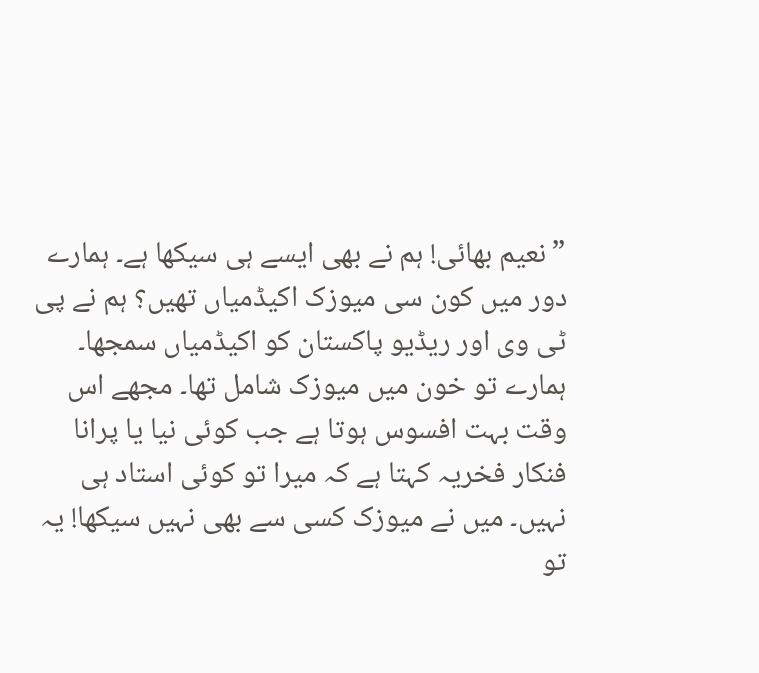”نعیم بھائی! ہم نے بھی ایسے ہی سیکھا ہے۔ ہمارے دور میں کون سی میوزک اکیڈمیاں تھیں؟ ہم نے پی ٹی وی اور ریڈیو پاکستان کو اکیڈمیاں سمجھا۔ ہمارے تو خون میں میوزک شامل تھا۔ مجھے اس وقت بہت افسوس ہوتا ہے جب کوئی نیا یا پرانا فنکار فخریہ کہتا ہے کہ میرا تو کوئی استاد ہی نہیں۔ میں نے میوزک کسی سے بھی نہیں سیکھا! یہ تو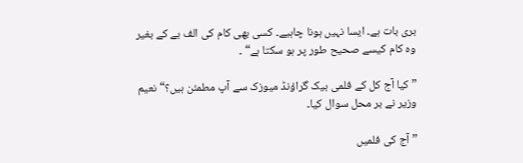بری بات ہے۔ ایسا نہیں ہونا چاہیے۔ کسی بھی کام کی الف بے کے بغیر وہ کام کیسے صحیح طور پر ہو سکتا ہے“ ۔

”کیا آج کل کے فلمی بیک گراؤنڈ میوزک سے آپ مطمئن ہیں؟“ نعیم وزیر نے بر محل سوال کیا۔

”آج کی فلمیں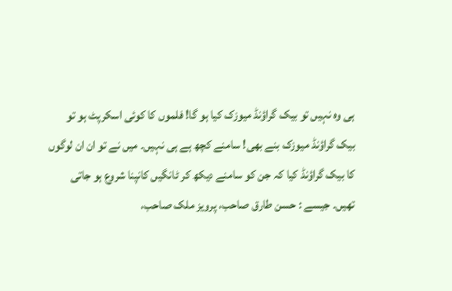ہی وہ نہیں تو بیک گراؤنڈ میوزک کیا ہو گا! فلموں کا کوئی اسکرپٹ ہو تو بیک گراؤنڈ میوزک بنے بھی! سامنے کچھ ہے ہی نہیں۔ میں نے تو ان ان لوگوں کا بیک گراؤنڈ کیا کہ جن کو سامنے دیکھ کر ٹانگیں کانپنا شروع ہو جاتی تھیں۔ جیسے : حسن طارق صاحب، پرویز ملک صاحب،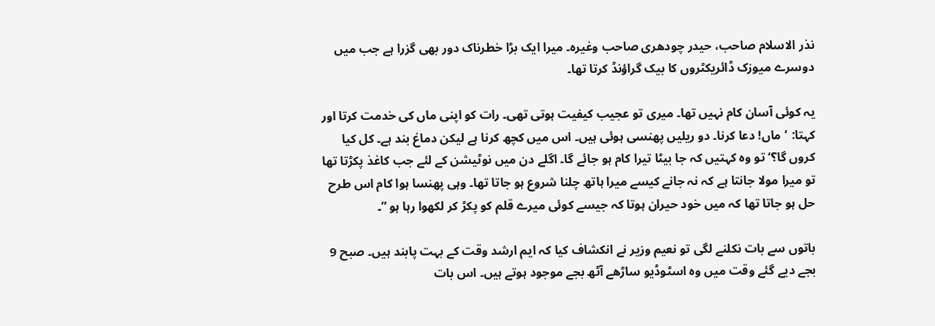نذر الاسلام صاحب، حیدر چودھری صاحب وغیرہ۔ میرا ایک بڑا خطرناک دور بھی گزرا ہے جب میں دوسرے میوزک ڈائریکٹروں کا بیک گراؤنڈ کرتا تھا۔

یہ کوئی آسان کام نہیں تھا۔ میری تو عجیب کیفیت ہوتی تھی۔ رات کو اپنی ماں کی خدمت کرتا اور کہتا: ’ماں! دعا کرنا۔ دو ریلیں پھنسی ہوئی ہیں۔ اس میں کچھ کرنا ہے لیکن دماغ بند ہے۔ کل کیا کروں گا؟‘ تو وہ کہتیں کہ جا بیٹا تیرا کام ہو جائے گا۔ اگلے دن میں نوٹیشن کے لئے جب کاغذ پکڑتا تھا تو میرا مولا جانتا ہے کہ نہ جانے کیسے میرا ہاتھ چلنا شروع ہو جاتا تھا۔ وہی پھنسا ہوا کام اس طرح حل ہو جاتا تھا کہ میں خود حیران ہوتا کہ جیسے کوئی میرے قلم کو پکڑ کر لکھوا رہا ہو ”۔

باتوں سے بات نکلنے لگی تو نعیم وزیر نے انکشاف کیا کہ ایم ارشد وقت کے بہت پابند ہیں۔ صبح 9 بجے دیے گئے وقت میں وہ اسٹوڈیو ساڑھے آٹھ بجے موجود ہوتے ہیں۔ اس بات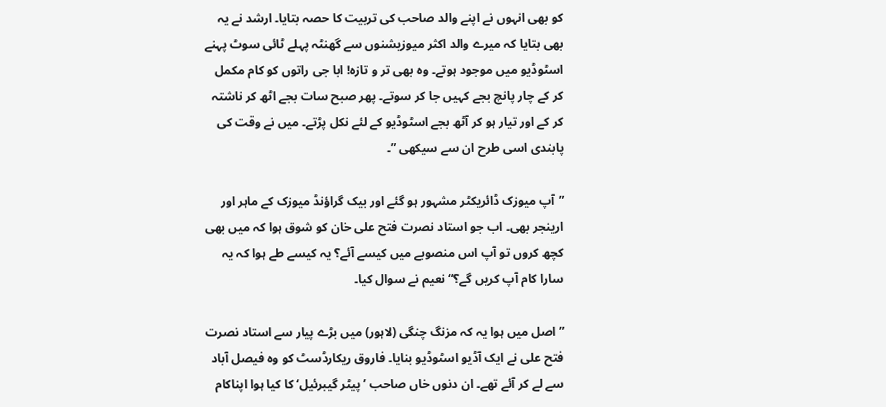کو بھی انہوں نے اپنے والد صاحب کی تربیت کا حصہ بتایا۔ ارشد نے یہ بھی بتایا کہ میرے والد اکثر میوزیشنوں سے گھنٹہ پہلے ٹائی سوٹ پہنے اسٹوڈیو میں موجود ہوتے۔ وہ بھی تر و تازہ! ابا جی راتوں کو کام مکمل کر کے چار پانچ بجے کہیں جا کر سوتے۔ پھر صبح سات بجے اٹھ کر ناشتہ کر کے اور تیار ہو کر آٹھ بجے اسٹوڈیو کے لئے نکل پڑتے۔ میں نے وقت کی پابندی اسی طرح ان سے سیکھی ”۔

”آپ میوزک ڈائریکٹر مشہور ہو گئے اور بیک گراؤنڈ میوزک کے ماہر اور ارینجر بھی۔ اب جو استاد نصرت فتح علی خان کو شوق ہوا کہ میں بھی کچھ کروں تو آپ اس منصوبے میں کیسے آئے؟ یہ کیسے طے ہوا کہ یہ سارا کام آپ کریں گے؟“ نعیم نے سوال کیا۔

”اصل میں ہوا یہ کہ مزنگ چنگی (لاہور) میں بڑے پیار سے استاد نصرت فتح علی نے ایک آڈیو اسٹوڈیو بنایا۔ فاروق ریکارڈسٹ کو وہ فیصل آباد سے لے کر آئے تھے۔ ان دنوں خاں صاحب ’پیٹر گیبرئیل‘ کا کیا ہوا اپناکام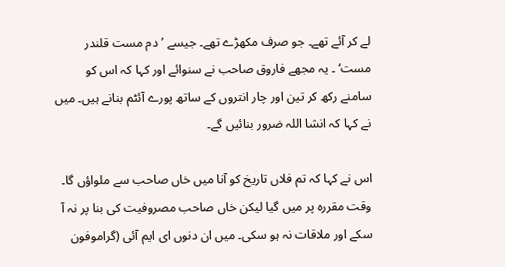لے کر آئے تھے۔ جو صرف مکھڑے تھے۔ جیسے ’دم مست قلندر مست‘ ۔ یہ مجھے فاروق صاحب نے سنوائے اور کہا کہ اس کو سامنے رکھ کر تین اور چار انتروں کے ساتھ پورے آئٹم بنانے ہیں۔ میں نے کہا کہ انشا اللہ ضرور بنائیں گے۔

اس نے کہا کہ تم فلاں تاریخ کو آنا میں خاں صاحب سے ملواؤں گا۔ وقت مقررہ پر میں گیا لیکن خاں صاحب مصروفیت کی بنا پر نہ آ سکے اور ملاقات نہ ہو سکی۔ میں ان دنوں ای ایم آئی (گراموفون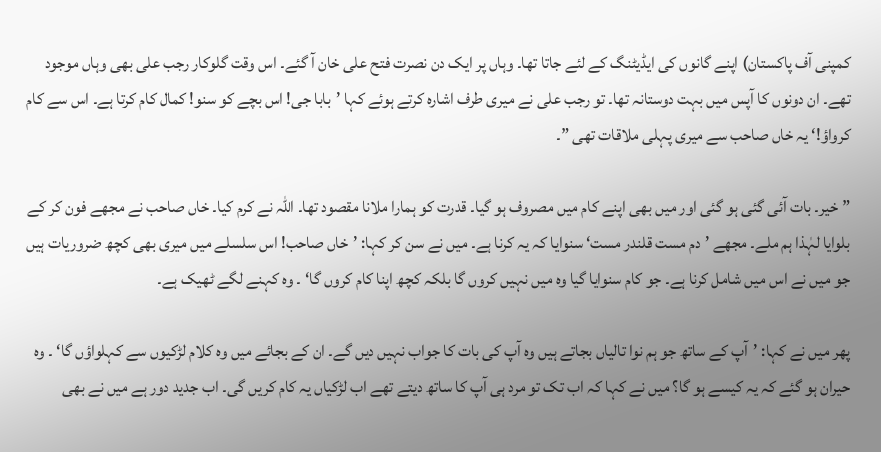کمپنی آف پاکستان) اپنے گانوں کی ایڈیٹنگ کے لئے جاتا تھا۔ وہاں پر ایک دن نصرت فتح علی خان آ گئے۔ اس وقت گلوکار رجب علی بھی وہاں موجود تھے۔ ان دونوں کا آپس میں بہت دوستانہ تھا۔ تو رجب علی نے میری طرف اشارہ کرتے ہوئے کہا ’بابا جی! اس بچے کو سنو! کمال کام کرتا ہے۔ اس سے کام کرواؤ!‘ یہ خاں صاحب سے میری پہلی ملاقات تھی ”۔

”خیر۔ بات آئی گئی ہو گئی اور میں بھی اپنے کام میں مصروف ہو گیا۔ قدرت کو ہمارا ملانا مقصود تھا۔ اللہ نے کرم کیا۔ خاں صاحب نے مجھے فون کر کے بلوایا لہٰذا ہم ملے۔ مجھے ’دم مست قلندر مست‘ سنوایا کہ یہ کرنا ہے۔ میں نے سن کر کہا: ’خاں صاحب! اس سلسلے میں میری بھی کچھ ضروریات ہیں جو میں نے اس میں شامل کرنا ہے۔ جو کام سنوایا گیا وہ میں نہیں کروں گا بلکہ کچھ اپنا کام کروں گا‘ ۔ وہ کہنے لگے ٹھیک ہے۔

پھر میں نے کہا: ’آپ کے ساتھ جو ہم نوا تالیاں بجاتے ہیں وہ آپ کی بات کا جواب نہیں دیں گے۔ ان کے بجائے میں وہ کلام لڑکیوں سے کہلواؤں گا‘ ۔ وہ حیران ہو گئے کہ یہ کیسے ہو گا؟ میں نے کہا کہ اب تک تو مرد ہی آپ کا ساتھ دیتے تھے اب لڑکیاں یہ کام کریں گی۔ اب جدید دور ہے میں نے بھی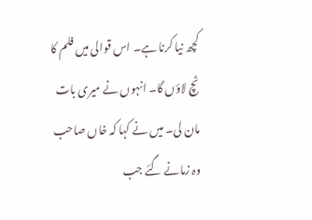کچھ نیا کرنا ہے۔ اس قوالی میں فلم کا ٹچ لاؤں گا۔ انہوں نے میری بات مان لی۔ میں نے کہا کہ خاں صاحب وہ زمانے گئے جب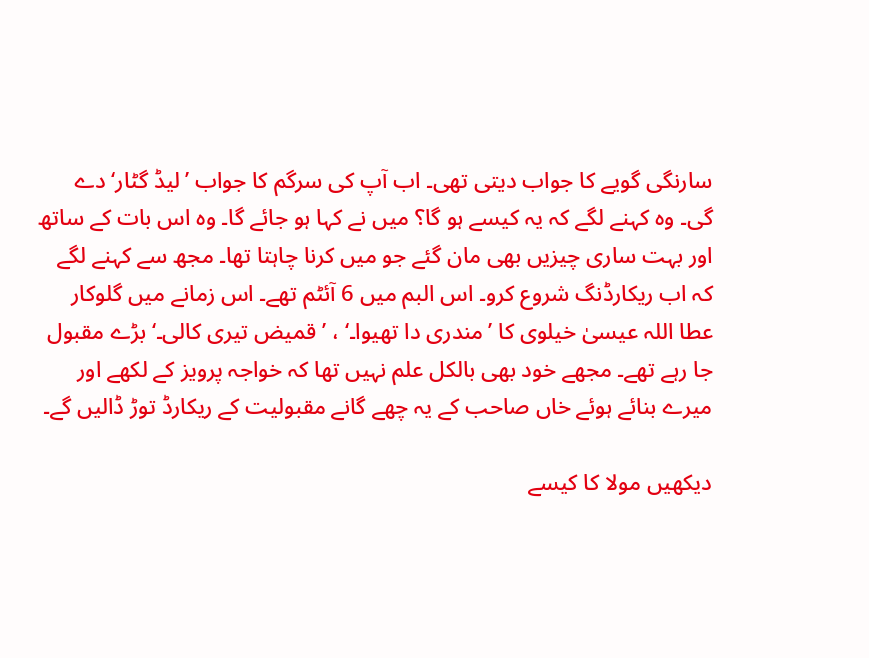سارنگی گویے کا جواب دیتی تھی۔ اب آپ کی سرگم کا جواب ’لیڈ گٹار‘ دے گی۔ وہ کہنے لگے کہ یہ کیسے ہو گا؟ میں نے کہا ہو جائے گا۔ وہ اس بات کے ساتھ اور بہت ساری چیزیں بھی مان گئے جو میں کرنا چاہتا تھا۔ مجھ سے کہنے لگے کہ اب ریکارڈنگ شروع کرو۔ اس البم میں 6 آئٹم تھے۔ اس زمانے میں گلوکار عطا اللہ عیسیٰ خیلوی کا ’مندری دا تھیوا۔‘ ، ’قمیض تیری کالی۔‘ بڑے مقبول جا رہے تھے۔ مجھے خود بھی بالکل علم نہیں تھا کہ خواجہ پرویز کے لکھے اور میرے بنائے ہوئے خاں صاحب کے یہ چھے گانے مقبولیت کے ریکارڈ توڑ ڈالیں گے۔

دیکھیں مولا کا کیسے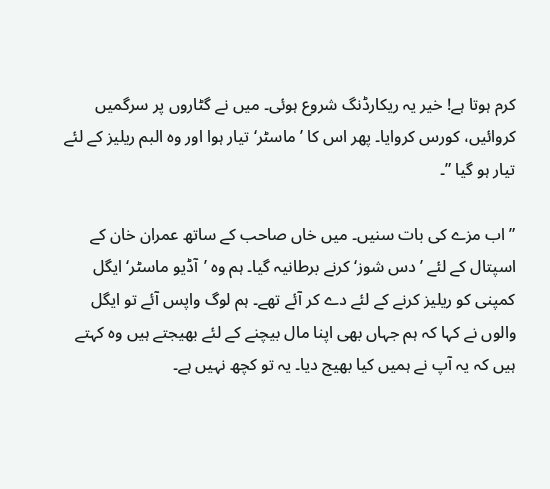کرم ہوتا ہے! خیر یہ ریکارڈنگ شروع ہوئی۔ میں نے گٹاروں پر سرگمیں کروائیں، کورس کروایا۔ پھر اس کا ’ماسٹر‘ تیار ہوا اور وہ البم ریلیز کے لئے تیار ہو گیا ”۔

” اب مزے کی بات سنیں۔ میں خاں صاحب کے ساتھ عمران خان کے اسپتال کے لئے ’دس شوز‘ کرنے برطانیہ گیا۔ ہم وہ ’آڈیو ماسٹر‘ ایگل کمپنی کو ریلیز کرنے کے لئے دے کر آئے تھے۔ ہم لوگ واپس آئے تو ایگل والوں نے کہا کہ ہم جہاں بھی اپنا مال بیچنے کے لئے بھیجتے ہیں وہ کہتے ہیں کہ یہ آپ نے ہمیں کیا بھیج دیا۔ یہ تو کچھ نہیں ہے۔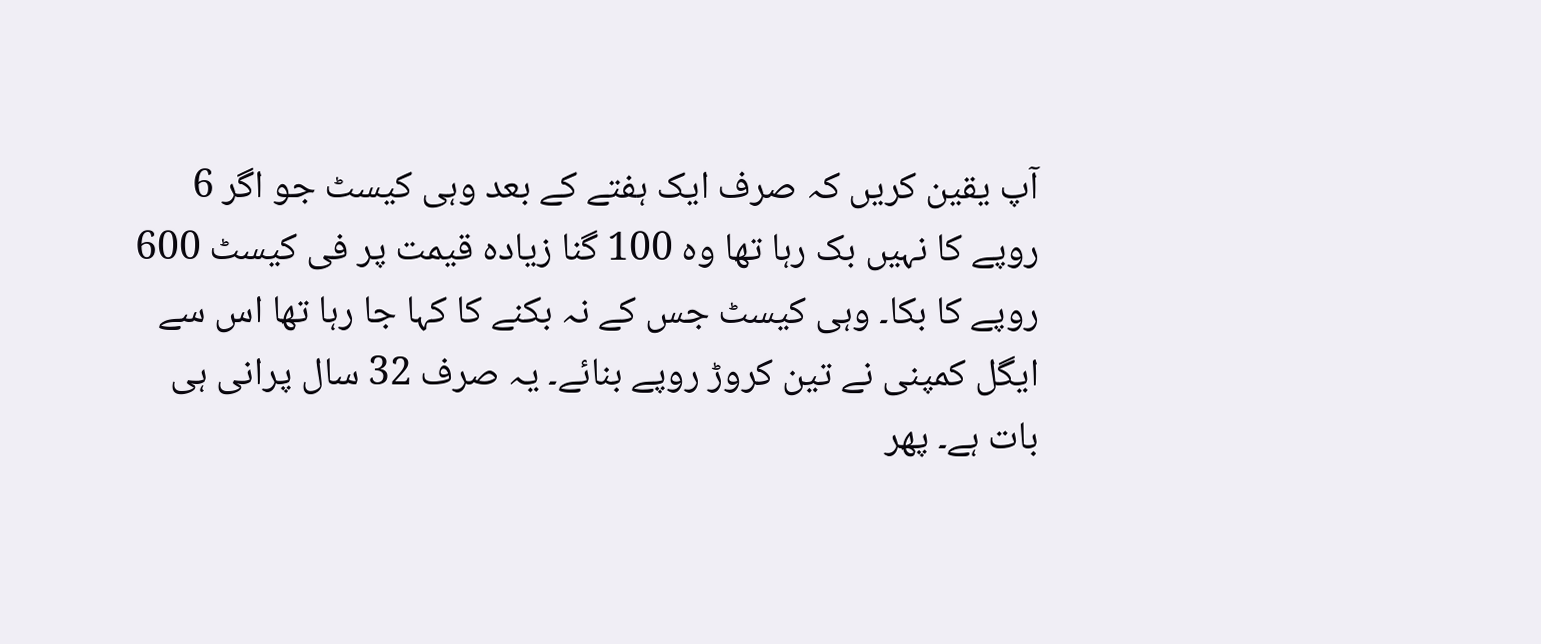آپ یقین کریں کہ صرف ایک ہفتے کے بعد وہی کیسٹ جو اگر 6 روپے کا نہیں بک رہا تھا وہ 100 گنا زیادہ قیمت پر فی کیسٹ 600 روپے کا بکا۔ وہی کیسٹ جس کے نہ بکنے کا کہا جا رہا تھا اس سے ایگل کمپنی نے تین کروڑ روپے بنائے۔ یہ صرف 32 سال پرانی ہی بات ہے۔ پھر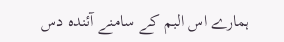ہمارے اس البم کے سامنے آئندہ دس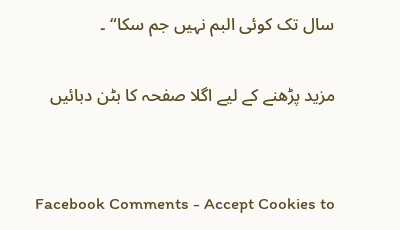سال تک کوئی البم نہیں جم سکا“ ۔

مزید پڑھنے کے لیے اگلا صفحہ کا بٹن دبائیں


Facebook Comments - Accept Cookies to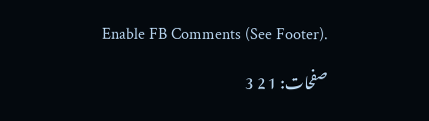Enable FB Comments (See Footer).

صفحات: 1 2 3